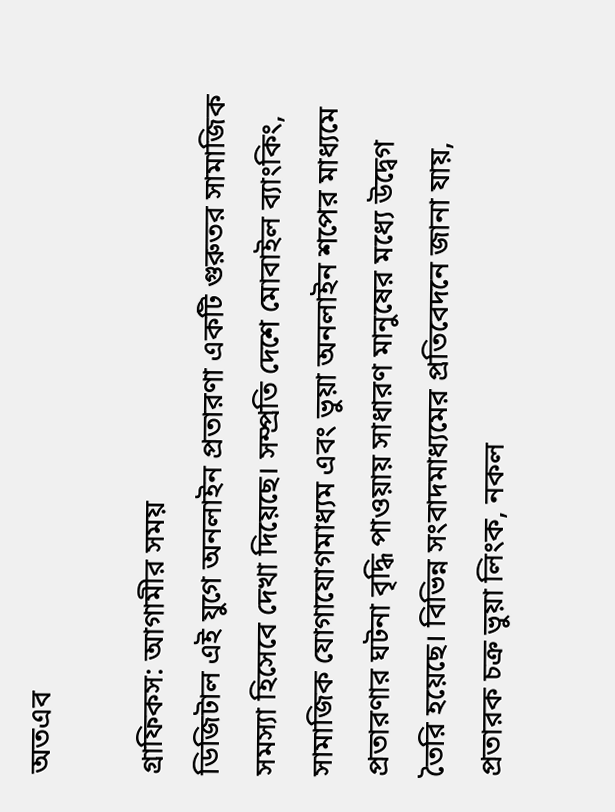অতএব

গ্রাফিকস: আগামীর সময়
ডিজিটাল এই যুগে অনলাইন প্রতারণা একটি গুরুতর সামাজিক সমস্যা হিসেবে দেখা দিয়েছে। সম্প্রতি দেশে মোবাইল ব্যাংকিং, সামাজিক যোগাযোগমাধ্যম এবং ভুয়া অনলাইন শপের মাধ্যমে প্রতারণার ঘটনা বৃদ্ধি পাওয়ায় সাধারণ মানুষের মধ্যে উদ্বেগ তৈরি হয়েছে। বিভিন্ন সংবাদমাধ্যমের প্রতিবেদনে জানা যায়, প্রতারক চক্র ভুয়া লিংক, নকল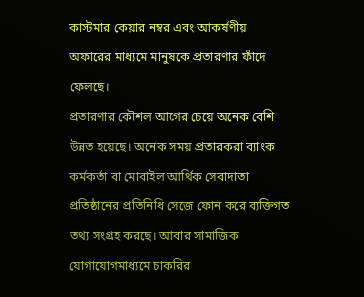কাস্টমার কেয়ার নম্বর এবং আকর্ষণীয় অফারের মাধ্যমে মানুষকে প্রতারণার ফাঁদে ফেলছে।
প্রতারণার কৌশল আগের চেয়ে অনেক বেশি উন্নত হয়েছে। অনেক সময় প্রতারকরা ব্যাংক কর্মকর্তা বা মোবাইল আর্থিক সেবাদাতা প্রতিষ্ঠানের প্রতিনিধি সেজে ফোন করে ব্যক্তিগত তথ্য সংগ্রহ করছে। আবার সামাজিক যোগাযোগমাধ্যমে চাকরির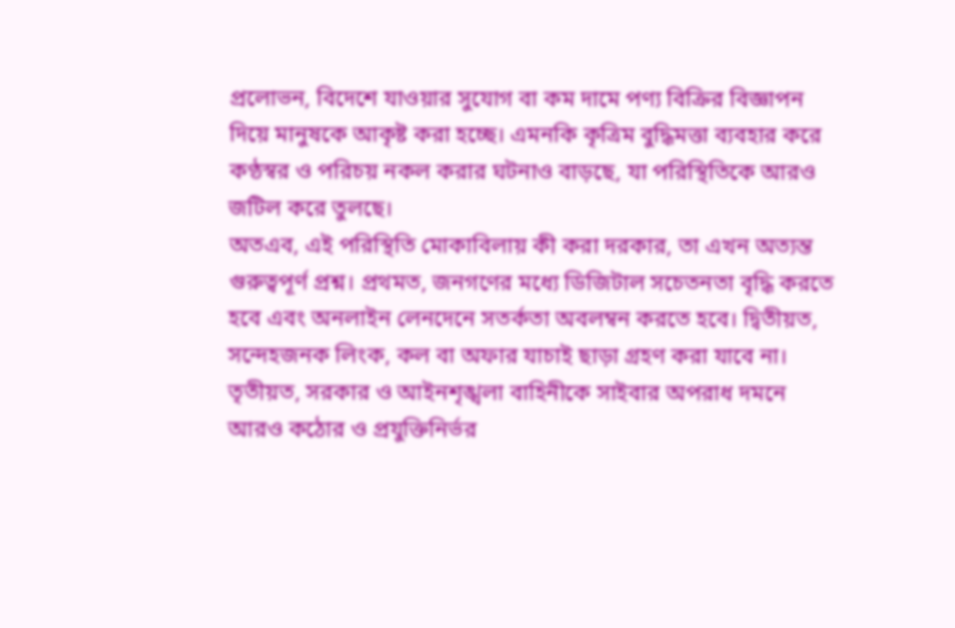প্রলোভন, বিদেশে যাওয়ার সুযোগ বা কম দামে পণ্য বিক্রির বিজ্ঞাপন দিয়ে মানুষকে আকৃষ্ট করা হচ্ছে। এমনকি কৃত্রিম বুদ্ধিমত্তা ব্যবহার করে কণ্ঠস্বর ও পরিচয় নকল করার ঘটনাও বাড়ছে, যা পরিস্থিতিকে আরও জটিল করে তুলছে।
অতএব, এই পরিস্থিতি মোকাবিলায় কী করা দরকার, তা এখন অত্যন্ত গুরুত্বপূর্ণ প্রশ্ন। প্রথমত, জনগণের মধ্যে ডিজিটাল সচেতনতা বৃদ্ধি করতে হবে এবং অনলাইন লেনদেনে সতর্কতা অবলম্বন করতে হবে। দ্বিতীয়ত, সন্দেহজনক লিংক, কল বা অফার যাচাই ছাড়া গ্রহণ করা যাবে না। তৃতীয়ত, সরকার ও আইনশৃঙ্খলা বাহিনীকে সাইবার অপরাধ দমনে আরও কঠোর ও প্রযুক্তিনির্ভর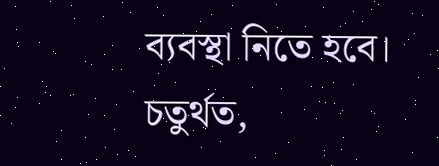ব্যবস্থা নিতে হবে। চতুর্থত,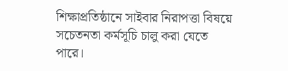শিক্ষাপ্রতিষ্ঠানে সাইবার নিরাপত্তা বিষয়ে সচেতনতা কর্মসূচি চালু করা যেতে পারে।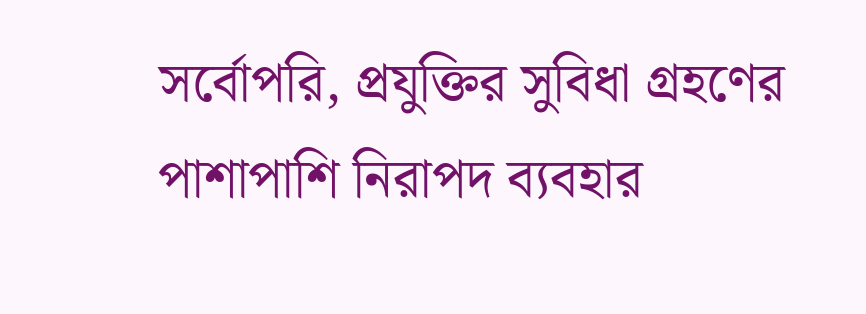সর্বোপরি, প্রযুক্তির সুবিধা গ্রহণের পাশাপাশি নিরাপদ ব্যবহার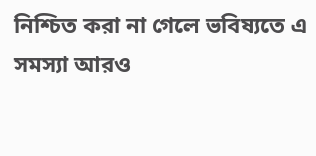নিশ্চিত করা না গেলে ভবিষ্যতে এ সমস্যা আরও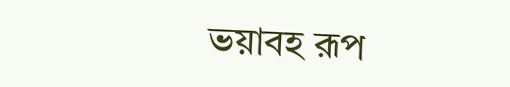ভয়াবহ রূপ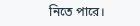নিতে পারে।